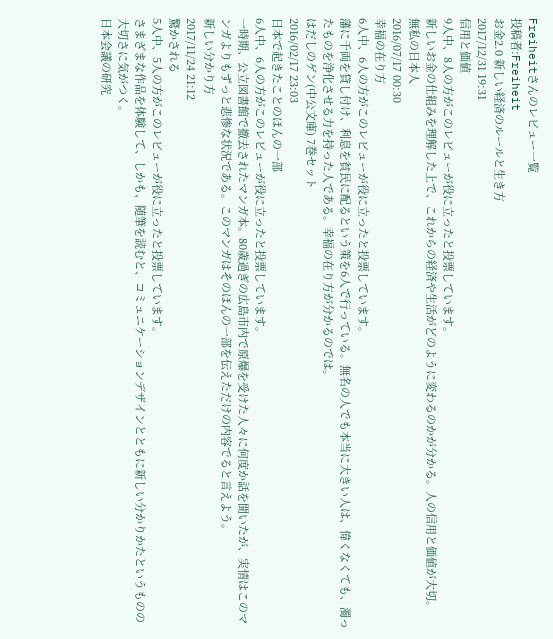Freiheitさんのレビュー一覧
投稿者:Freiheit
お金2.0 新しい経済のルールと生き方
2017/12/31 19:31
信用と価値
9人中、8人の方がこのレビューが役に立ったと投票しています。
新しいお金の仕組みを理解した上で、これからの経済や生活がどのように変わるのかが分かる。人の信用と価値が大切。
無私の日本人
2016/07/17 00:30
幸福の在り方
6人中、6人の方がこのレビューが役に立ったと投票しています。
藩に千両を貸し付け、利息を貧民に配るという策を6人で行っている。無名の人でも本当に大きい人は、偉くなくても、濁ったものを浄化させる力を持った人である。幸福の在り方が分かるのでは。
はだしのゲン(中公文庫) 7巻セット
2016/02/17 23:03
日本で起きたことのほんの一部
6人中、6人の方がこのレビューが役に立ったと投票しています。
一時期、公立図書館で撤去されたマンガ本。80歳過ぎの広島市内で原爆を受けた人々に何度か話を聞いたが、実情はこのマンガよりもずっと悲惨な状況である。このマンガはそのほんの一部を伝えただけの内容でると言えよう。
新しい分かり方
2017/11/24 21:12
驚かされる
5人中、5人の方がこのレビューが役に立ったと投票しています。
さまざまな作品を体験して、しかも、随筆を読むと、コミュニケーションデザインとともに新しい分かりかたというものの大切さに気がつく。
日本会議の研究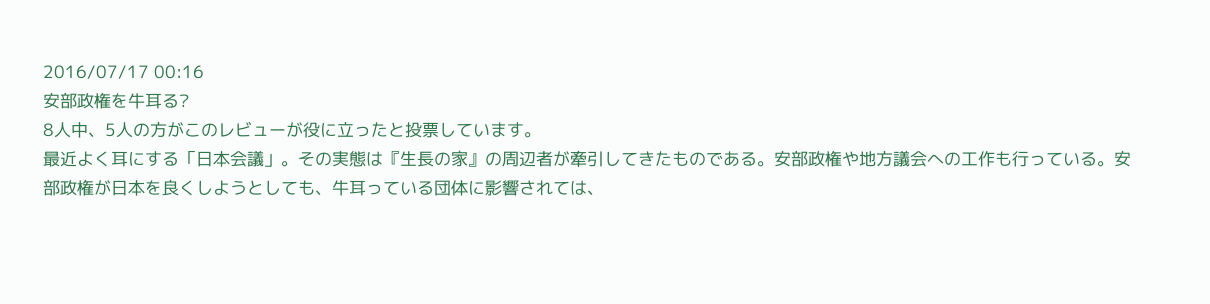2016/07/17 00:16
安部政権を牛耳る?
8人中、5人の方がこのレビューが役に立ったと投票しています。
最近よく耳にする「日本会議」。その実態は『生長の家』の周辺者が牽引してきたものである。安部政権や地方議会への工作も行っている。安部政権が日本を良くしようとしても、牛耳っている団体に影響されては、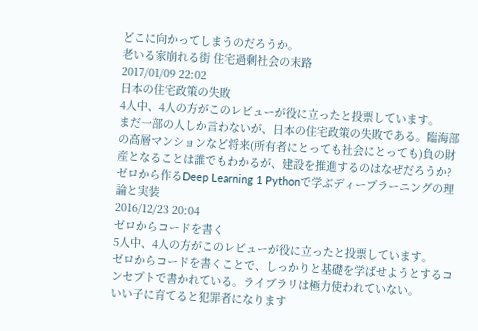どこに向かってしまうのだろうか。
老いる家崩れる街 住宅過剰社会の末路
2017/01/09 22:02
日本の住宅政策の失敗
4人中、4人の方がこのレビューが役に立ったと投票しています。
まだ一部の人しか言わないが、日本の住宅政策の失敗である。臨海部の高層マンションなど将来(所有者にとっても社会にとっても)負の財産となることは誰でもわかるが、建設を推進するのはなぜだろうか?
ゼロから作るDeep Learning 1 Pythonで学ぶディープラーニングの理論と実装
2016/12/23 20:04
ゼロからコードを書く
5人中、4人の方がこのレビューが役に立ったと投票しています。
ゼロからコードを書くことで、しっかりと基礎を学ばせようとするコンセプトで書かれている。ライブラリは極力使われていない。
いい子に育てると犯罪者になります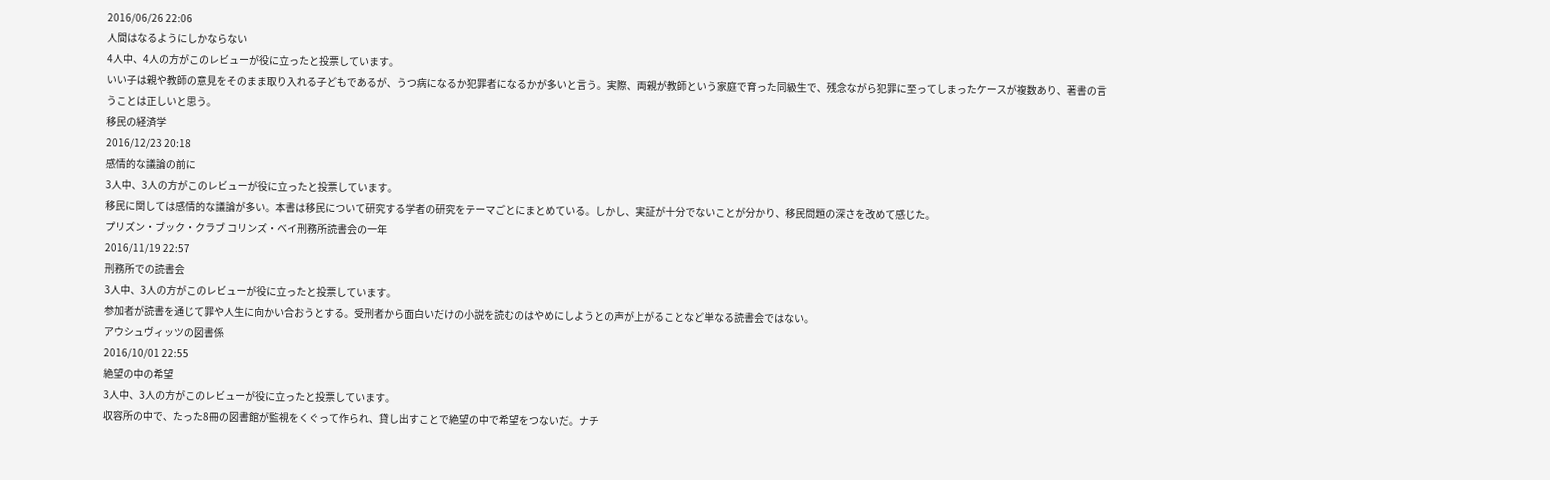2016/06/26 22:06
人間はなるようにしかならない
4人中、4人の方がこのレビューが役に立ったと投票しています。
いい子は親や教師の意見をそのまま取り入れる子どもであるが、うつ病になるか犯罪者になるかが多いと言う。実際、両親が教師という家庭で育った同級生で、残念ながら犯罪に至ってしまったケースが複数あり、著書の言うことは正しいと思う。
移民の経済学
2016/12/23 20:18
感情的な議論の前に
3人中、3人の方がこのレビューが役に立ったと投票しています。
移民に関しては感情的な議論が多い。本書は移民について研究する学者の研究をテーマごとにまとめている。しかし、実証が十分でないことが分かり、移民問題の深さを改めて感じた。
プリズン・ブック・クラブ コリンズ・ベイ刑務所読書会の一年
2016/11/19 22:57
刑務所での読書会
3人中、3人の方がこのレビューが役に立ったと投票しています。
参加者が読書を通じて罪や人生に向かい合おうとする。受刑者から面白いだけの小説を読むのはやめにしようとの声が上がることなど単なる読書会ではない。
アウシュヴィッツの図書係
2016/10/01 22:55
絶望の中の希望
3人中、3人の方がこのレビューが役に立ったと投票しています。
収容所の中で、たった8冊の図書館が監視をくぐって作られ、貸し出すことで絶望の中で希望をつないだ。ナチ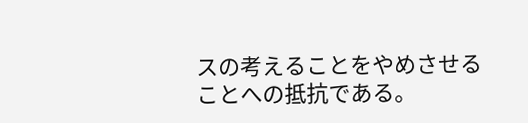スの考えることをやめさせることへの抵抗である。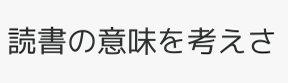読書の意味を考えさ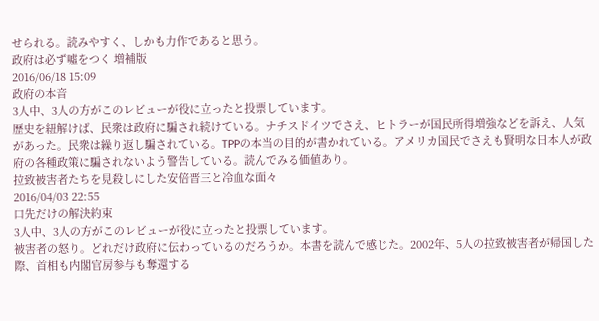せられる。読みやすく、しかも力作であると思う。
政府は必ず噓をつく 増補版
2016/06/18 15:09
政府の本音
3人中、3人の方がこのレビューが役に立ったと投票しています。
歴史を紐解けば、民衆は政府に騙され続けている。ナチスドイツでさえ、ヒトラーが国民所得増強などを訴え、人気があった。民衆は繰り返し騙されている。TPPの本当の目的が書かれている。アメリカ国民でさえも賢明な日本人が政府の各種政策に騙されないよう警告している。読んでみる価値あり。
拉致被害者たちを見殺しにした安倍晋三と冷血な面々
2016/04/03 22:55
口先だけの解決約束
3人中、3人の方がこのレビューが役に立ったと投票しています。
被害者の怒り。どれだけ政府に伝わっているのだろうか。本書を読んで感じた。2002年、5人の拉致被害者が帰国した際、首相も内閣官房参与も奪還する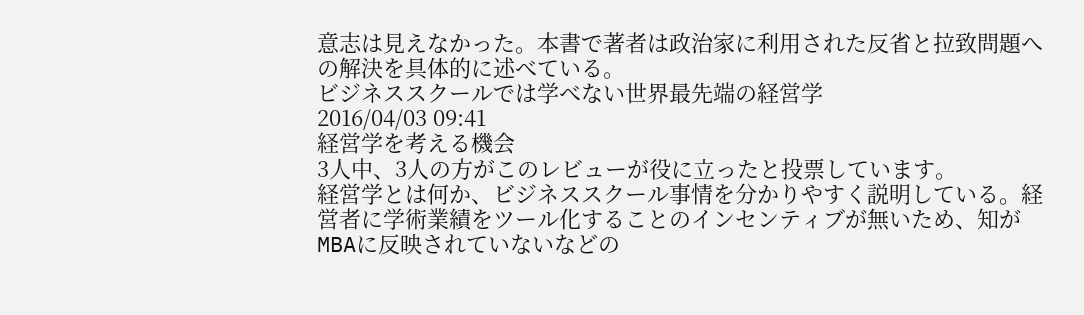意志は見えなかった。本書で著者は政治家に利用された反省と拉致問題への解決を具体的に述べている。
ビジネススクールでは学べない世界最先端の経営学
2016/04/03 09:41
経営学を考える機会
3人中、3人の方がこのレビューが役に立ったと投票しています。
経営学とは何か、ビジネススクール事情を分かりやすく説明している。経営者に学術業績をツール化することのインセンティブが無いため、知がMBAに反映されていないなどの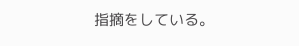指摘をしている。